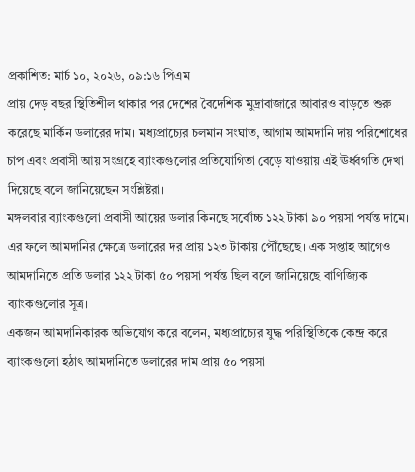প্রকাশিত: মার্চ ১০, ২০২৬, ০৯:১৬ পিএম
প্রায় দেড় বছর স্থিতিশীল থাকার পর দেশের বৈদেশিক মুদ্রাবাজারে আবারও বাড়তে শুরু করেছে মার্কিন ডলারের দাম। মধ্যপ্রাচ্যের চলমান সংঘাত, আগাম আমদানি দায় পরিশোধের চাপ এবং প্রবাসী আয় সংগ্রহে ব্যাংকগুলোর প্রতিযোগিতা বেড়ে যাওয়ায় এই ঊর্ধ্বগতি দেখা দিয়েছে বলে জানিয়েছেন সংশ্লিষ্টরা।
মঙ্গলবার ব্যাংকগুলো প্রবাসী আয়ের ডলার কিনছে সর্বোচ্চ ১২২ টাকা ৯০ পয়সা পর্যন্ত দামে। এর ফলে আমদানির ক্ষেত্রে ডলারের দর প্রায় ১২৩ টাকায় পৌঁছেছে। এক সপ্তাহ আগেও আমদানিতে প্রতি ডলার ১২২ টাকা ৫০ পয়সা পর্যন্ত ছিল বলে জানিয়েছে বাণিজ্যিক ব্যাংকগুলোর সূত্র।
একজন আমদানিকারক অভিযোগ করে বলেন, মধ্যপ্রাচ্যের যুদ্ধ পরিস্থিতিকে কেন্দ্র করে ব্যাংকগুলো হঠাৎ আমদানিতে ডলারের দাম প্রায় ৫০ পয়সা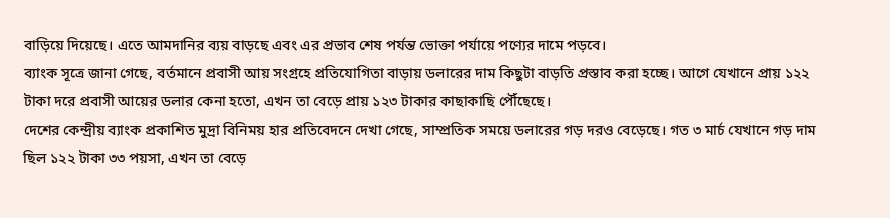বাড়িয়ে দিয়েছে। এতে আমদানির ব্যয় বাড়ছে এবং এর প্রভাব শেষ পর্যন্ত ভোক্তা পর্যায়ে পণ্যের দামে পড়বে।
ব্যাংক সূত্রে জানা গেছে, বর্তমানে প্রবাসী আয় সংগ্রহে প্রতিযোগিতা বাড়ায় ডলারের দাম কিছুটা বাড়তি প্রস্তাব করা হচ্ছে। আগে যেখানে প্রায় ১২২ টাকা দরে প্রবাসী আয়ের ডলার কেনা হতো, এখন তা বেড়ে প্রায় ১২৩ টাকার কাছাকাছি পৌঁছেছে।
দেশের কেন্দ্রীয় ব্যাংক প্রকাশিত মুদ্রা বিনিময় হার প্রতিবেদনে দেখা গেছে, সাম্প্রতিক সময়ে ডলারের গড় দরও বেড়েছে। গত ৩ মার্চ যেখানে গড় দাম ছিল ১২২ টাকা ৩৩ পয়সা, এখন তা বেড়ে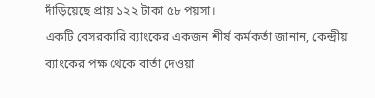দাঁড়িয়েছে প্রায় ১২২ টাকা ৫৮ পয়সা।
একটি বেসরকারি ব্যাংকের একজন শীর্ষ কর্মকর্তা জানান, কেন্দ্রীয় ব্যাংকের পক্ষ থেকে বার্তা দেওয়া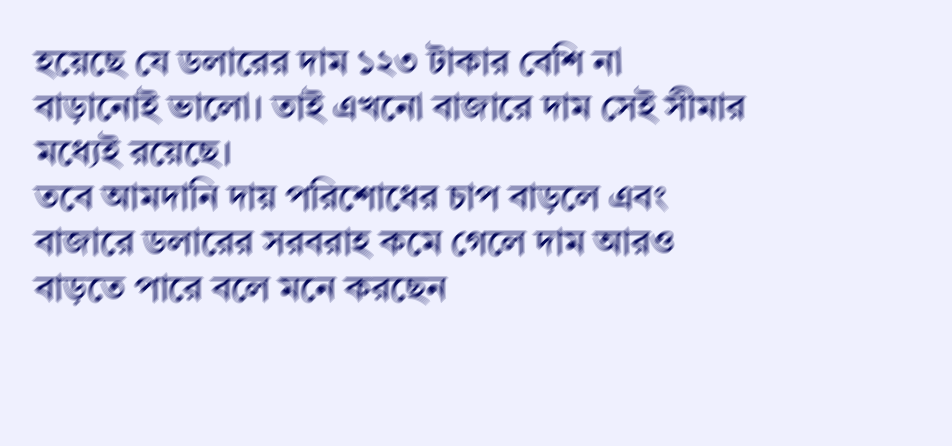হয়েছে যে ডলারের দাম ১২৩ টাকার বেশি না বাড়ানোই ভালো। তাই এখনো বাজারে দাম সেই সীমার মধ্যেই রয়েছে।
তবে আমদানি দায় পরিশোধের চাপ বাড়লে এবং বাজারে ডলারের সরবরাহ কমে গেলে দাম আরও বাড়তে পারে বলে মনে করছেন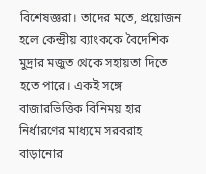বিশেষজ্ঞরা। তাদের মতে, প্রয়োজন হলে কেন্দ্রীয় ব্যাংককে বৈদেশিক মুদ্রার মজুত থেকে সহায়তা দিতে হতে পারে। একই সঙ্গে বাজারভিত্তিক বিনিময় হার নির্ধারণের মাধ্যমে সরবরাহ বাড়ানোর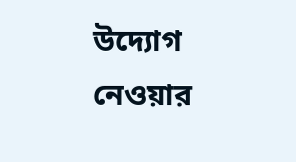উদ্যোগ নেওয়ার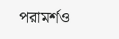পরামর্শও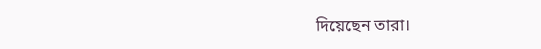দিয়েছেন তারা।